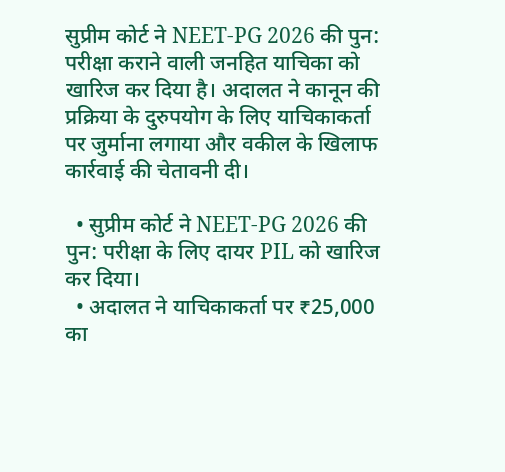सुप्रीम कोर्ट ने NEET-PG 2026 की पुन: परीक्षा कराने वाली जनहित याचिका को खारिज कर दिया है। अदालत ने कानून की प्रक्रिया के दुरुपयोग के लिए याचिकाकर्ता पर जुर्माना लगाया और वकील के खिलाफ कार्रवाई की चेतावनी दी।

  • सुप्रीम कोर्ट ने NEET-PG 2026 की पुन: परीक्षा के लिए दायर PIL को खारिज कर दिया।
  • अदालत ने याचिकाकर्ता पर ₹25,000 का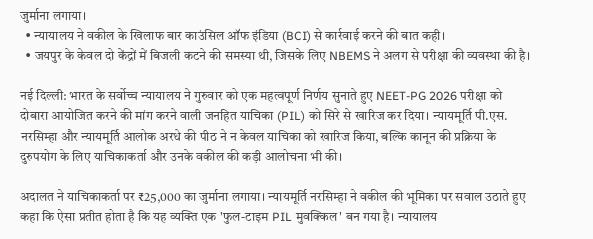जुर्माना लगाया।
  • न्यायालय ने वकील के खिलाफ बार काउंसिल ऑफ इंडिया (BCI) से कार्रवाई करने की बात कही।
  • जयपुर के केवल दो केंद्रों में बिजली कटने की समस्या थी, जिसके लिए NBEMS ने अलग से परीक्षा की व्यवस्था की है।

नई दिल्ली: भारत के सर्वोच्च न्यायालय ने गुरुवार को एक महत्वपूर्ण निर्णय सुनाते हुए NEET-PG 2026 परीक्षा को दोबारा आयोजित करने की मांग करने वाली जनहित याचिका (PIL) को सिरे से खारिज कर दिया। न्यायमूर्ति पी.एस. नरसिम्हा और न्यायमूर्ति आलोक अरधे की पीठ ने न केवल याचिका को खारिज किया, बल्कि कानून की प्रक्रिया के दुरुपयोग के लिए याचिकाकर्ता और उनके वकील की कड़ी आलोचना भी की।

अदालत ने याचिकाकर्ता पर ₹25,000 का जुर्माना लगाया। न्यायमूर्ति नरसिम्हा ने वकील की भूमिका पर सवाल उठाते हुए कहा कि ऐसा प्रतीत होता है कि यह व्यक्ति एक 'फुल-टाइम PIL मुवक्किल' बन गया है। न्यायालय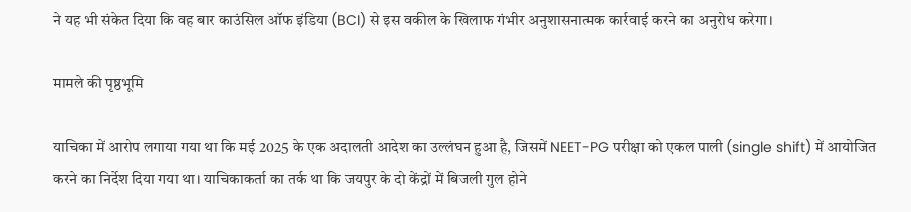ने यह भी संकेत दिया कि वह बार काउंसिल ऑफ इंडिया (BCI) से इस वकील के खिलाफ गंभीर अनुशासनात्मक कार्रवाई करने का अनुरोध करेगा।

मामले की पृष्ठभूमि

याचिका में आरोप लगाया गया था कि मई 2025 के एक अदालती आदेश का उल्लंघन हुआ है, जिसमें NEET-PG परीक्षा को एकल पाली (single shift) में आयोजित करने का निर्देश दिया गया था। याचिकाकर्ता का तर्क था कि जयपुर के दो केंद्रों में बिजली गुल होने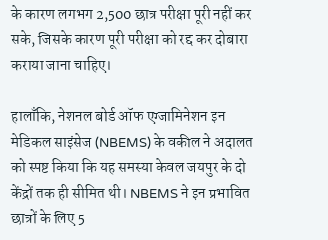के कारण लगभग 2,500 छात्र परीक्षा पूरी नहीं कर सके, जिसके कारण पूरी परीक्षा को रद्द कर दोबारा कराया जाना चाहिए।

हालाँकि, नेशनल बोर्ड ऑफ एग्जामिनेशन इन मेडिकल साइंसेज (NBEMS) के वकील ने अदालत को स्पष्ट किया कि यह समस्या केवल जयपुर के दो केंद्रों तक ही सीमित थी। NBEMS ने इन प्रभावित छात्रों के लिए 5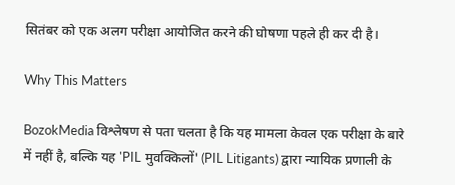सितंबर को एक अलग परीक्षा आयोजित करने की घोषणा पहले ही कर दी है।

Why This Matters

BozokMedia विश्लेषण से पता चलता है कि यह मामला केवल एक परीक्षा के बारे में नहीं है, बल्कि यह 'PIL मुवक्किलों' (PIL Litigants) द्वारा न्यायिक प्रणाली के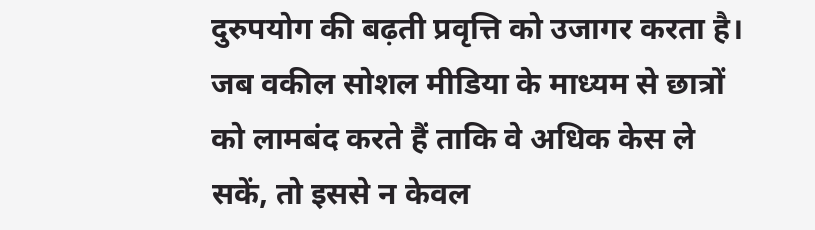दुरुपयोग की बढ़ती प्रवृत्ति को उजागर करता है। जब वकील सोशल मीडिया के माध्यम से छात्रों को लामबंद करते हैं ताकि वे अधिक केस ले सकें, तो इससे न केवल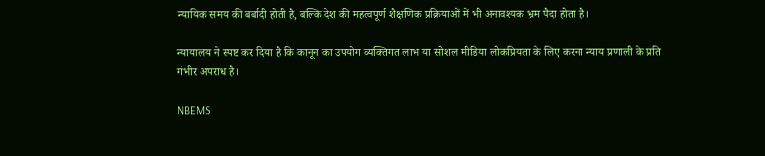न्यायिक समय की बर्बादी होती है, बल्कि देश की महत्वपूर्ण शैक्षणिक प्रक्रियाओं में भी अनावश्यक भ्रम पैदा होता है।

न्यायालय ने स्पष्ट कर दिया है कि कानून का उपयोग व्यक्तिगत लाभ या सोशल मीडिया लोकप्रियता के लिए करना न्याय प्रणाली के प्रति गंभीर अपराध है।

NBEMS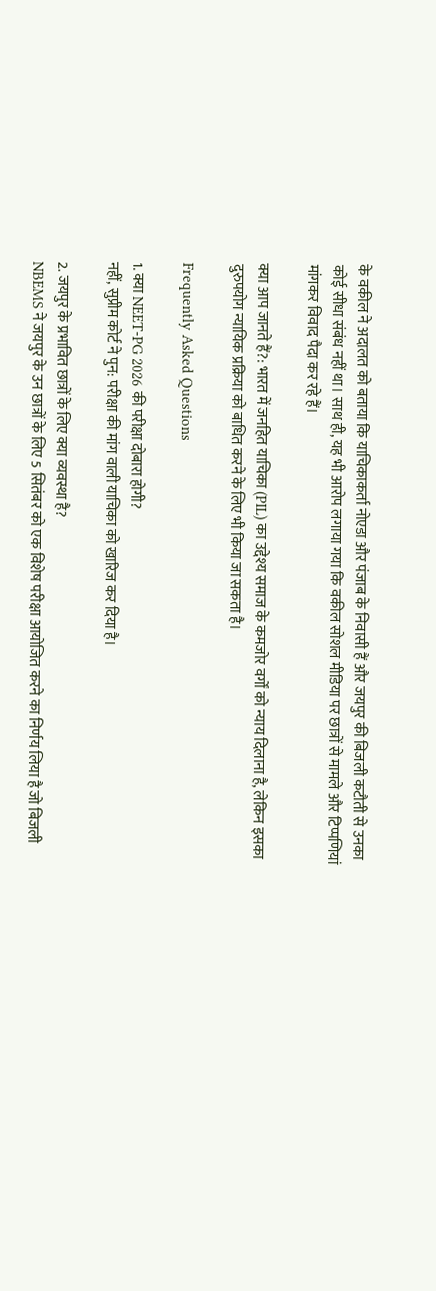के वकील ने अदालत को बताया कि याचिकाकर्ता नोएडा और पंजाब के निवासी हैं और जयपुर की बिजली कटौती से उनका कोई सीधा संबंध नहीं था। साथ ही, यह भी आरोप लगाया गया कि वकील सोशल मीडिया पर छात्रों से मामले और टिप्पणियां मांगकर विवाद पैदा कर रहे हैं।

क्या आप जानते हैं?: भारत में जनहित याचिका (PIL) का उद्देश्य समाज के कमजोर वर्गों को न्याय दिलाना है, लेकिन इसका दुरुपयोग न्यायिक प्रक्रिया को बाधित करने के लिए भी किया जा सकता है।

Frequently Asked Questions

1. क्या NEET-PG 2026 की परीक्षा दोबारा होगी?
नहीं, सुप्रीम कोर्ट ने पुन: परीक्षा की मांग वाली याचिका को खारिज कर दिया है।

2. जयपुर के प्रभावित छात्रों के लिए क्या व्यवस्था है?
NBEMS ने जयपुर के उन छात्रों के लिए 5 सितंबर को एक विशेष परीक्षा आयोजित करने का निर्णय लिया है जो बिजली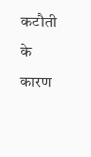कटौती के कारण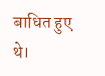बाधित हुए थे।